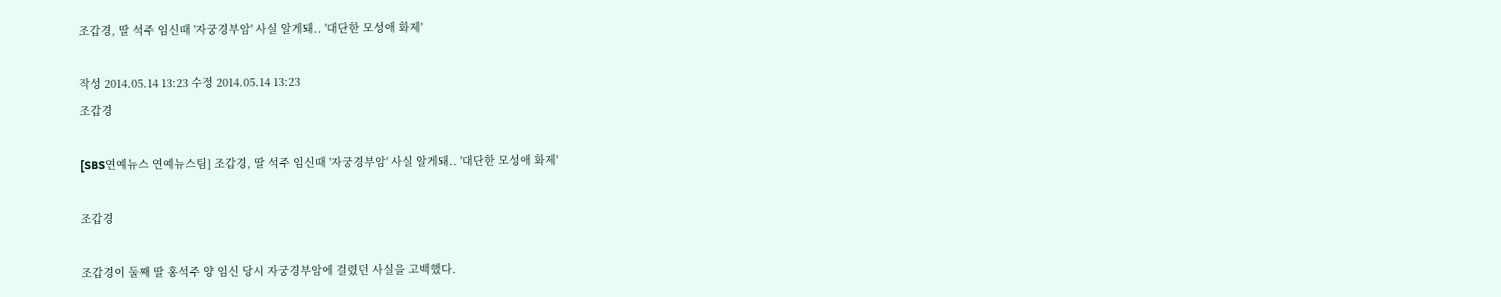조갑경, 딸 석주 임신때 '자궁경부암' 사실 알게돼.. '대단한 모성애 화제'

작성 2014.05.14 13:23 수정 2014.05.14 13:23
조갑경

[SBS연예뉴스 연예뉴스팀] 조갑경, 딸 석주 임신때 '자궁경부암' 사실 알게돼.. '대단한 모성애 화제'

조갑경

조갑경이 둘째 딸 홍석주 양 임신 당시 자궁경부암에 걸렸던 사실을 고백했다.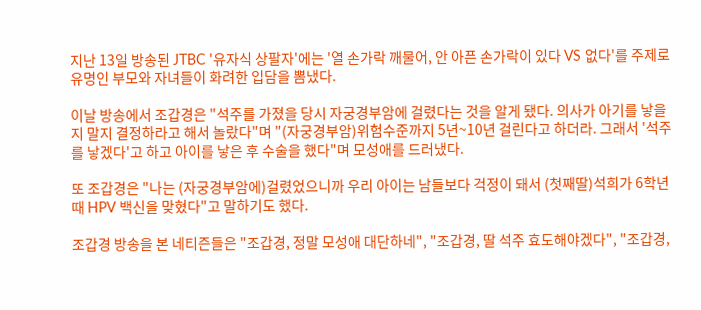지난 13일 방송된 JTBC '유자식 상팔자'에는 '열 손가락 깨물어, 안 아픈 손가락이 있다 VS 없다'를 주제로 유명인 부모와 자녀들이 화려한 입담을 뽐냈다.

이날 방송에서 조갑경은 "석주를 가졌을 당시 자궁경부암에 걸렸다는 것을 알게 됐다. 의사가 아기를 낳을 지 말지 결정하라고 해서 놀랐다"며 "(자궁경부암)위험수준까지 5년~10년 걸린다고 하더라. 그래서 '석주를 낳겠다'고 하고 아이를 낳은 후 수술을 했다"며 모성애를 드러냈다.

또 조갑경은 "나는 (자궁경부암에)걸렸었으니까 우리 아이는 남들보다 걱정이 돼서 (첫째딸)석희가 6학년 때 HPV 백신을 맞혔다"고 말하기도 했다.

조갑경 방송을 본 네티즌들은 "조갑경, 정말 모성애 대단하네", "조갑경, 딸 석주 효도해야겠다", "조갑경,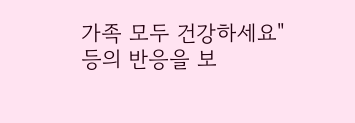가족 모두 건강하세요" 등의 반응을 보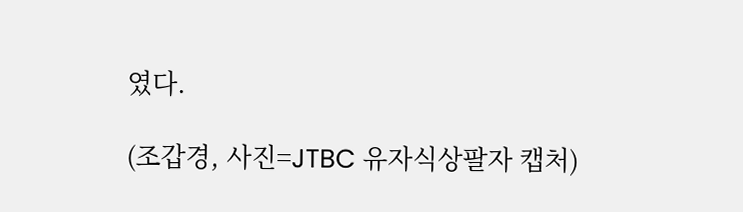였다.

(조갑경, 사진=JTBC 유자식상팔자 캡처)